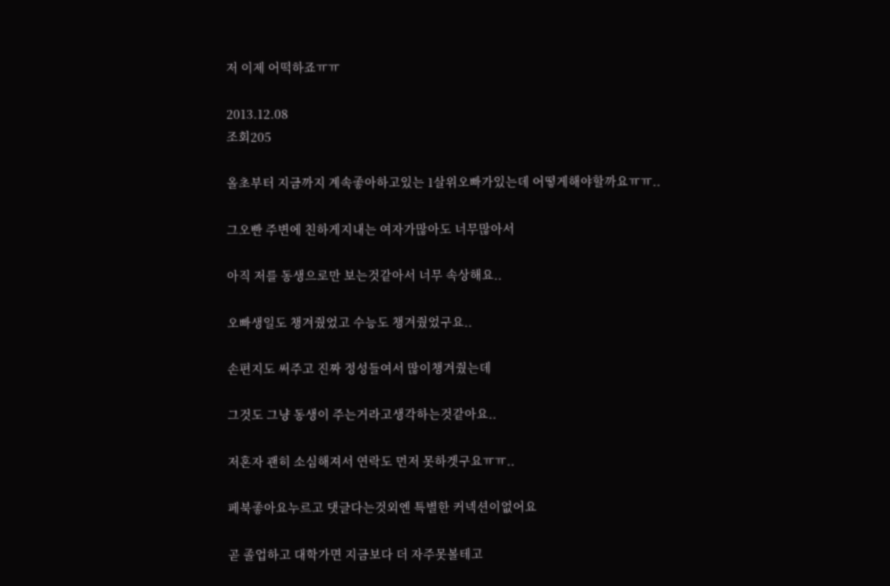저 이제 어떡하죠ㅠㅠ

2013.12.08
조회205

올초부터 지금까지 계속좋아하고있는 1살위오빠가있는데 어떻게해야할까요ㅠㅠ..

그오빤 주변에 친하게지내는 여자가많아도 너무많아서

아직 저를 동생으로만 보는것같아서 너무 속상해요..

오빠생일도 챙겨줬었고 수능도 챙겨줬었구요..

손편지도 써주고 진짜 정성들여서 많이챙겨줬는데

그것도 그냥 동생이 주는거라고생각하는것같아요..

저혼자 괜히 소심해져서 연락도 먼저 못하겟구요ㅠㅠ..

페북좋아요누르고 댓글다는것외엔 특별한 커넥션이없어요

곧 졸업하고 대학가면 지금보다 더 자주못볼테고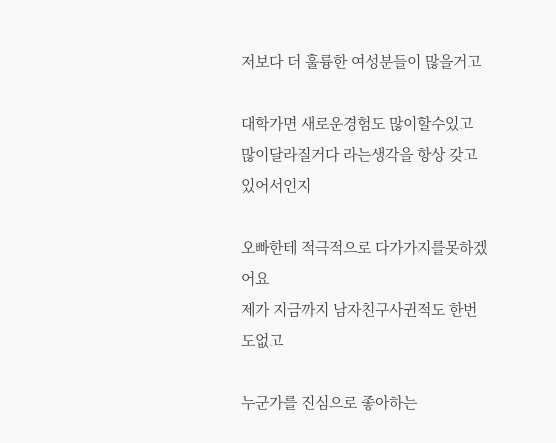저보다 더 훌륭한 여성분들이 많을거고

대학가면 새로운경험도 많이할수있고 많이달라질거다 라는생각을 항상 갖고있어서인지

오빠한테 적극적으로 다가가지를못하겠어요
제가 지금까지 남자친구사귄적도 한번도없고

누군가를 진심으로 좋아하는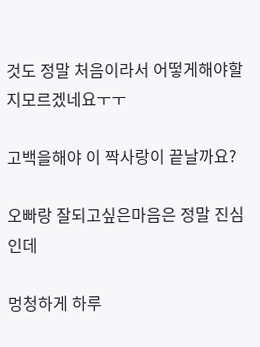것도 정말 처음이라서 어떻게해야할지모르겠네요ㅜㅜ

고백을해야 이 짝사랑이 끝날까요?

오빠랑 잘되고싶은마음은 정말 진심인데

멍청하게 하루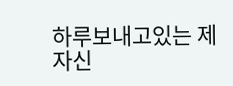하루보내고있는 제자신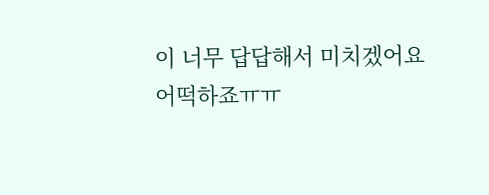이 너무 답답해서 미치겠어요 어떡하죠ㅠㅠ